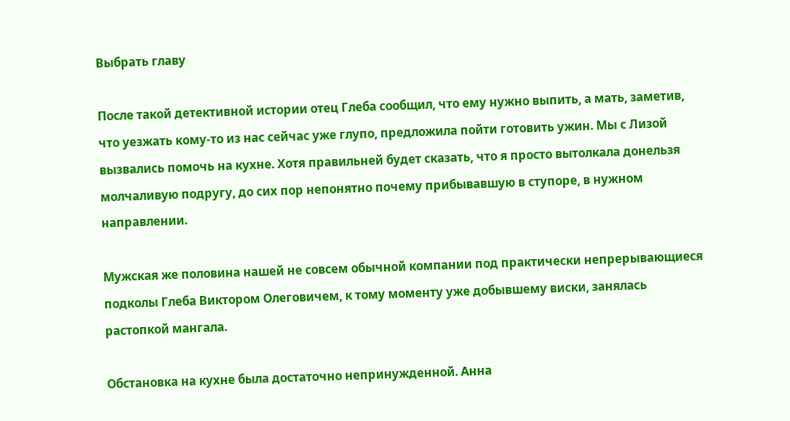Выбрать главу

После такой детективной истории отец Глеба сообщил, что ему нужно выпить, а мать, заметив, что уезжать кому-то из нас сейчас уже глупо, предложила пойти готовить ужин. Мы с Лизой вызвались помочь на кухне. Хотя правильней будет сказать, что я просто вытолкала донельзя молчаливую подругу, до сих пор непонятно почему прибывавшую в ступоре, в нужном направлении.

Мужская же половина нашей не совсем обычной компании под практически непрерывающиеся подколы Глеба Виктором Олеговичем, к тому моменту уже добывшему виски, занялась растопкой мангала.

Обстановка на кухне была достаточно непринужденной. Анна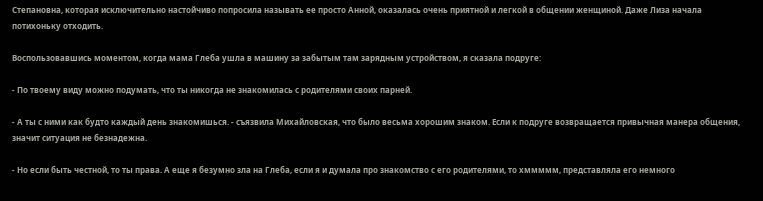Степановна, которая исключительно настойчиво попросила называть ее просто Анной, оказалась очень приятной и легкой в общении женщиной. Даже Лиза начала потихоньку отходить.

Воспользовавшись моментом, когда мама Глеба ушла в машину за забытым там зарядным устройством, я сказала подруге:

- По твоему виду можно подумать, что ты никогда не знакомилась с родителями своих парней.

- А ты с ними как будто каждый день знакомишься. - съязвила Михайловская, что было весьма хорошим знаком. Если к подруге возвращается привычная манера общения, значит ситуация не безнадежна.

- Но если быть честной, то ты права. А еще я безумно зла на Глеба, если я и думала про знакомство с его родителями, то хммммм, представляла его немного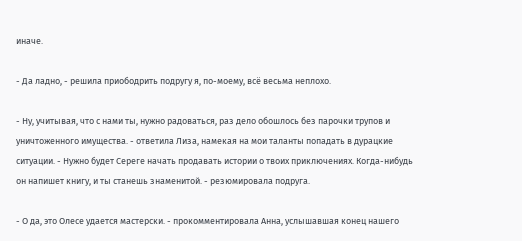иначе.

- Да ладно, - решила приободрить подругу я, по-моему, всё весьма неплохо.

- Ну, учитывая, что с нами ты, нужно радоваться, раз дело обошлось без парочки трупов и уничтоженного имущества. - ответила Лиза, намекая на мои таланты попадать в дурацкие ситуации. - Нужно будет Сереге начать продавать истории о твоих приключениях. Когда-нибудь он напишет книгу, и ты станешь знаменитой. - резюмировала подруга.

- О да, это Олесе удается мастерски. - прокомментировала Анна, услышавшая конец нашего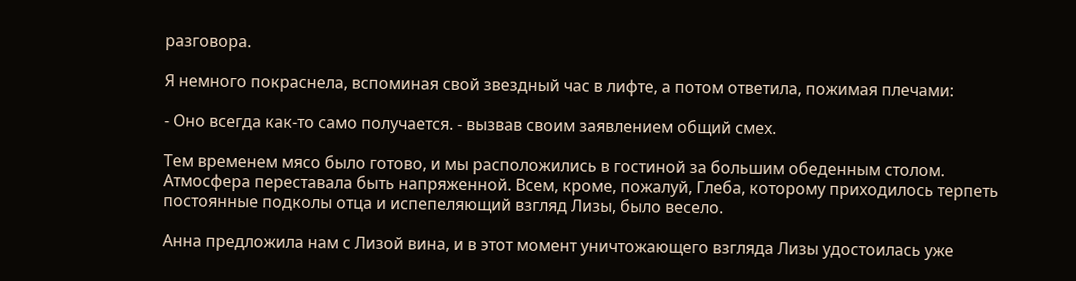разговора.

Я немного покраснела, вспоминая свой звездный час в лифте, а потом ответила, пожимая плечами:

- Оно всегда как-то само получается. - вызвав своим заявлением общий смех.

Тем временем мясо было готово, и мы расположились в гостиной за большим обеденным столом. Атмосфера переставала быть напряженной. Всем, кроме, пожалуй, Глеба, которому приходилось терпеть постоянные подколы отца и испепеляющий взгляд Лизы, было весело.

Анна предложила нам с Лизой вина, и в этот момент уничтожающего взгляда Лизы удостоилась уже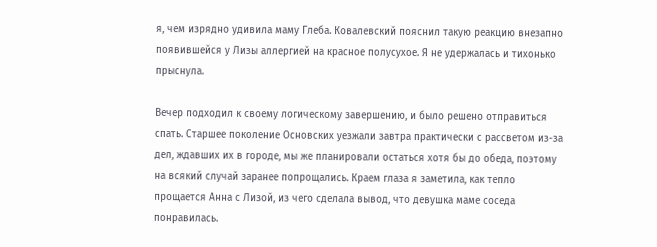я, чем изрядно удивила маму Глеба. Ковалевский пояснил такую реакцию внезапно появившейся у Лизы аллергией на красное полусухое. Я не удержалась и тихонько прыснула.

Вечер подходил к своему логическому завершению, и было решено отправиться спать. Старшее поколение Основских уезжали завтра практически с рассветом из-за дел, ждавших их в городе, мы же планировали остаться хотя бы до обеда, поэтому на всякий случай заранее попрощались. Краем глаза я заметила, как тепло прощается Анна с Лизой, из чего сделала вывод, что девушка маме соседа понравилась.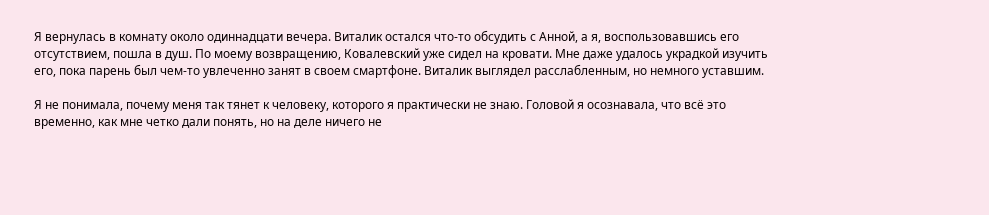Я вернулась в комнату около одиннадцати вечера. Виталик остался что-то обсудить с Анной, а я, воспользовавшись его отсутствием, пошла в душ. По моему возвращению, Ковалевский уже сидел на кровати. Мне даже удалось украдкой изучить его, пока парень был чем-то увлеченно занят в своем смартфоне. Виталик выглядел расслабленным, но немного уставшим.

Я не понимала, почему меня так тянет к человеку, которого я практически не знаю. Головой я осознавала, что всё это временно, как мне четко дали понять, но на деле ничего не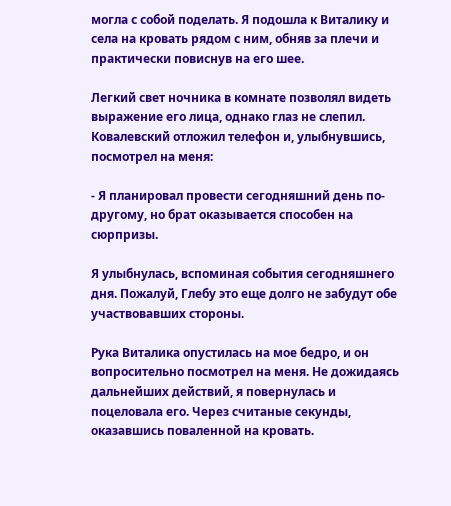могла с собой поделать. Я подошла к Виталику и села на кровать рядом с ним, обняв за плечи и практически повиснув на его шее.

Легкий свет ночника в комнате позволял видеть выражение его лица, однако глаз не слепил. Ковалевский отложил телефон и, улыбнувшись, посмотрел на меня:

- Я планировал провести сегодняшний день по-другому, но брат оказывается способен на сюрпризы.

Я улыбнулась, вспоминая события сегодняшнего дня. Пожалуй, Глебу это еще долго не забудут обе участвовавших стороны.

Рука Виталика опустилась на мое бедро, и он вопросительно посмотрел на меня. Не дожидаясь дальнейших действий, я повернулась и поцеловала его. Через считаные секунды, оказавшись поваленной на кровать.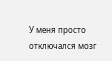У меня просто отключался мозг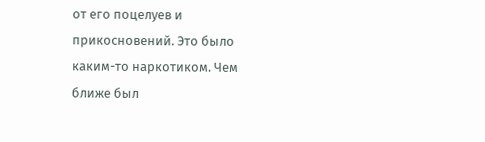от его поцелуев и прикосновений. Это было каким-то наркотиком. Чем ближе был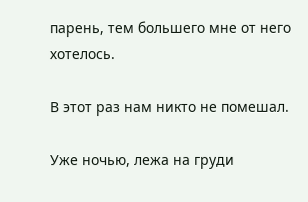парень, тем большего мне от него хотелось.

В этот раз нам никто не помешал.

Уже ночью, лежа на груди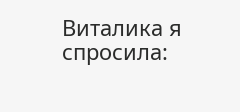Виталика я спросила: